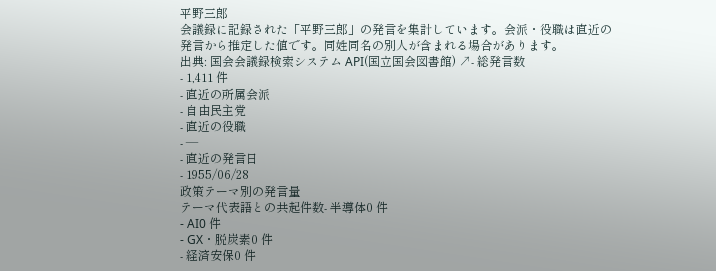平野三郎
会議録に記録された「平野三郎」の発言を集計しています。会派・役職は直近の発言から推定した値です。同姓同名の別人が含まれる場合があります。
出典: 国会会議録検索システム API(国立国会図書館) ↗- 総発言数
- 1,411 件
- 直近の所属会派
- 自由民主党
- 直近の役職
- —
- 直近の発言日
- 1955/06/28
政策テーマ別の発言量
テーマ代表語との共起件数- 半導体0 件
- AI0 件
- GX・脱炭素0 件
- 経済安保0 件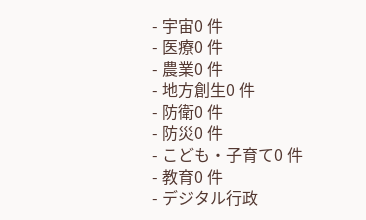- 宇宙0 件
- 医療0 件
- 農業0 件
- 地方創生0 件
- 防衛0 件
- 防災0 件
- こども・子育て0 件
- 教育0 件
- デジタル行政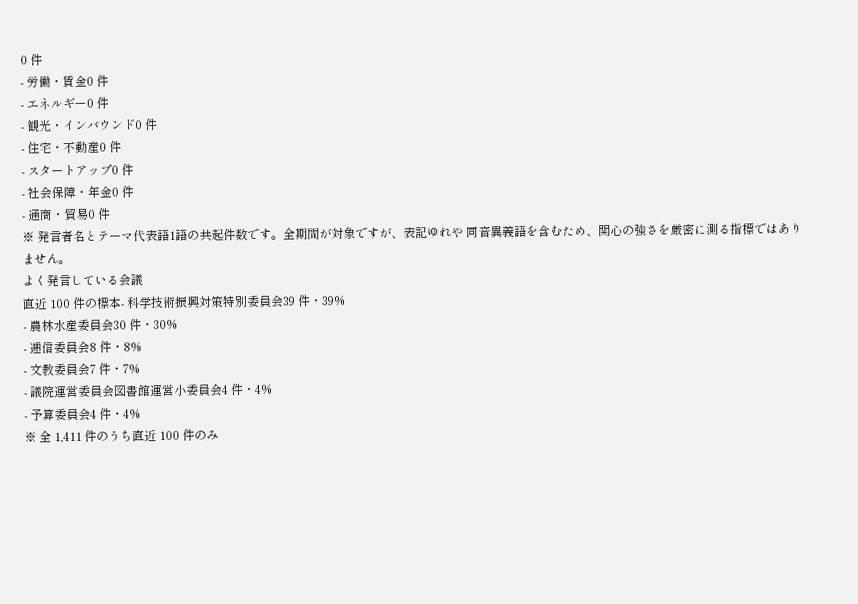0 件
- 労働・賃金0 件
- エネルギー0 件
- 観光・インバウンド0 件
- 住宅・不動産0 件
- スタートアップ0 件
- 社会保障・年金0 件
- 通商・貿易0 件
※ 発言者名とテーマ代表語1語の共起件数です。全期間が対象ですが、表記ゆれや 同音異義語を含むため、関心の強さを厳密に測る指標ではありません。
よく発言している会議
直近 100 件の標本- 科学技術振興対策特別委員会39 件・39%
- 農林水産委員会30 件・30%
- 逓信委員会8 件・8%
- 文教委員会7 件・7%
- 議院運営委員会図書館運営小委員会4 件・4%
- 予算委員会4 件・4%
※ 全 1,411 件のうち直近 100 件のみ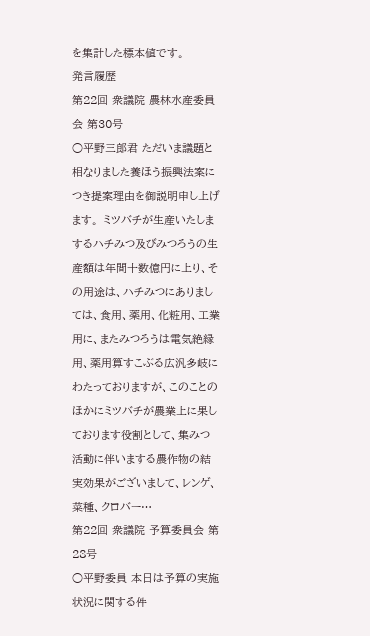を集計した標本値です。
発言履歴
第22回 衆議院 農林水産委員会 第30号
○平野三郎君 ただいま議題と相なりました養ほう振興法案につき提案理由を御説明申し上げます。 ミツバチが生産いたしまするハチみつ及びみつろうの生産額は年間十数億円に上り、その用途は、ハチみつにありましては、食用、薬用、化粧用、工業用に、またみつろうは電気絶縁用、薬用算すこぶる広汎多岐にわたっておりますが、このことのほかにミツバチが農業上に果しております役割として、集みつ活動に伴いまする農作物の結実効果がございまして、レンゲ、菜種、クロバー…
第22回 衆議院 予算委員会 第28号
○平野委員 本日は予算の実施状況に関する件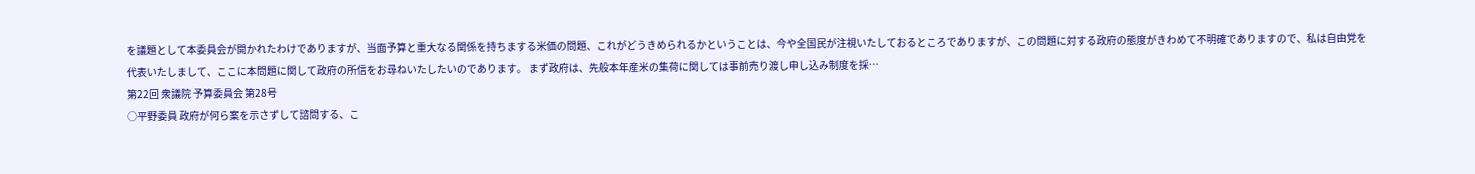を議題として本委員会が開かれたわけでありますが、当面予算と重大なる関係を持ちまする米価の問題、これがどうきめられるかということは、今や全国民が注視いたしておるところでありますが、この問題に対する政府の態度がきわめて不明確でありますので、私は自由党を代表いたしまして、ここに本問題に関して政府の所信をお尋ねいたしたいのであります。 まず政府は、先般本年産米の集荷に関しては事前売り渡し申し込み制度を採…
第22回 衆議院 予算委員会 第28号
○平野委員 政府が何ら案を示さずして諮問する、こ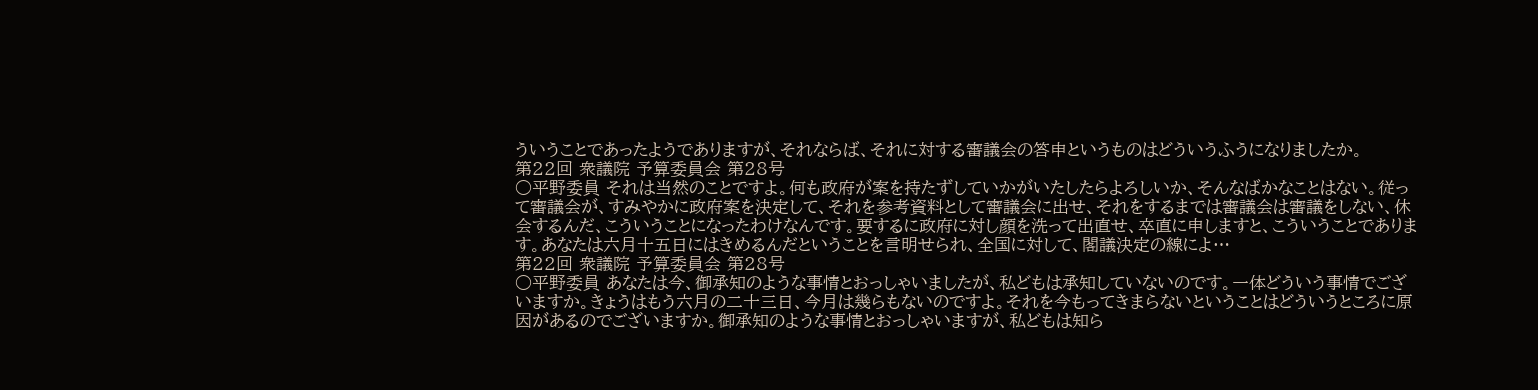ういうことであったようでありますが、それならば、それに対する審議会の答申というものはどういうふうになりましたか。
第22回 衆議院 予算委員会 第28号
○平野委員 それは当然のことですよ。何も政府が案を持たずしていかがいたしたらよろしいか、そんなばかなことはない。従って審議会が、すみやかに政府案を決定して、それを参考資料として審議会に出せ、それをするまでは審議会は審議をしない、休会するんだ、こういうことになったわけなんです。要するに政府に対し顔を洗って出直せ、卒直に申しますと、こういうことであります。あなたは六月十五日にはきめるんだということを言明せられ、全国に対して、閣議決定の線によ…
第22回 衆議院 予算委員会 第28号
○平野委員 あなたは今、御承知のような事情とおっしゃいましたが、私どもは承知していないのです。一体どういう事情でございますか。きょうはもう六月の二十三日、今月は幾らもないのですよ。それを今もってきまらないということはどういうところに原因があるのでございますか。御承知のような事情とおっしゃいますが、私どもは知ら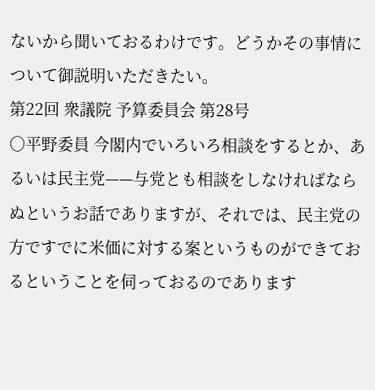ないから聞いておるわけです。どうかその事情について御説明いただきたい。
第22回 衆議院 予算委員会 第28号
○平野委員 今閣内でいろいろ相談をするとか、あるいは民主党——与党とも相談をしなければならぬというお話でありますが、それでは、民主党の方ですでに米価に対する案というものができておるということを伺っておるのであります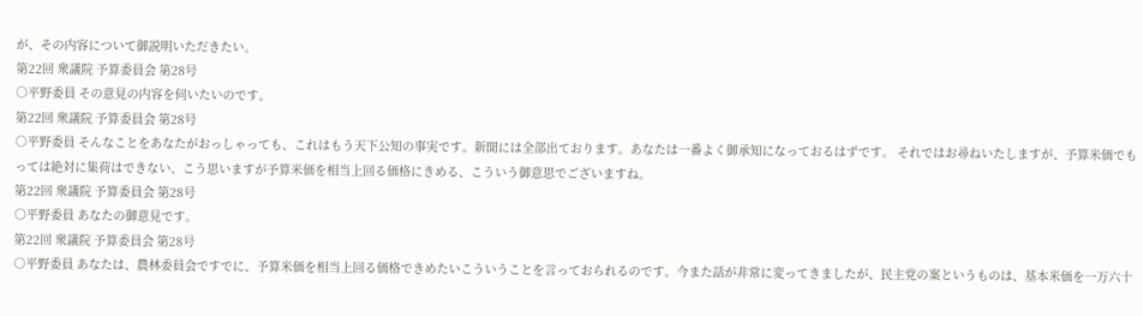が、その内容について御説明いただきたい。
第22回 衆議院 予算委員会 第28号
○平野委員 その意見の内容を伺いたいのです。
第22回 衆議院 予算委員会 第28号
○平野委員 そんなことをあなたがおっしゃっても、これはもう天下公知の事実です。新聞には全部出ております。あなたは一番よく御承知になっておるはずです。 それではお尋ねいたしますが、予算米価でもっては絶対に集荷はできない、こう思いますが予算米価を相当上回る価格にきめる、こういう御意思でございますね。
第22回 衆議院 予算委員会 第28号
○平野委員 あなたの御意見です。
第22回 衆議院 予算委員会 第28号
○平野委員 あなたは、農林委員会ですでに、予算米価を相当上回る価格できめたいこういうことを言っておられるのです。今また話が非常に変ってきましたが、民主党の案というものは、基本米価を一万六十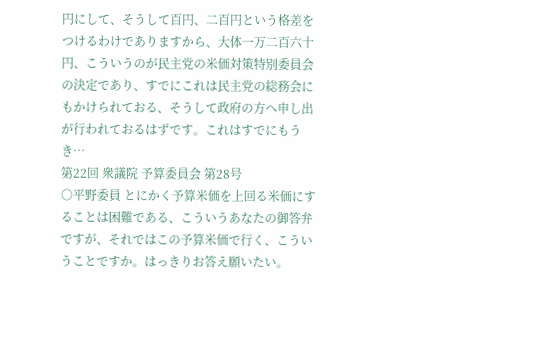円にして、そうして百円、二百円という格差をつけるわけでありますから、大体一万二百六十円、こういうのが民主党の米価対策特別委員会の決定であり、すでにこれは民主党の総務会にもかけられておる、そうして政府の方へ申し出が行われておるはずです。これはすでにもうき…
第22回 衆議院 予算委員会 第28号
○平野委員 とにかく予算米価を上回る米価にすることは困難である、こういうあなたの御答弁ですが、それではこの予算米価で行く、こういうことですか。はっきりお答え願いたい。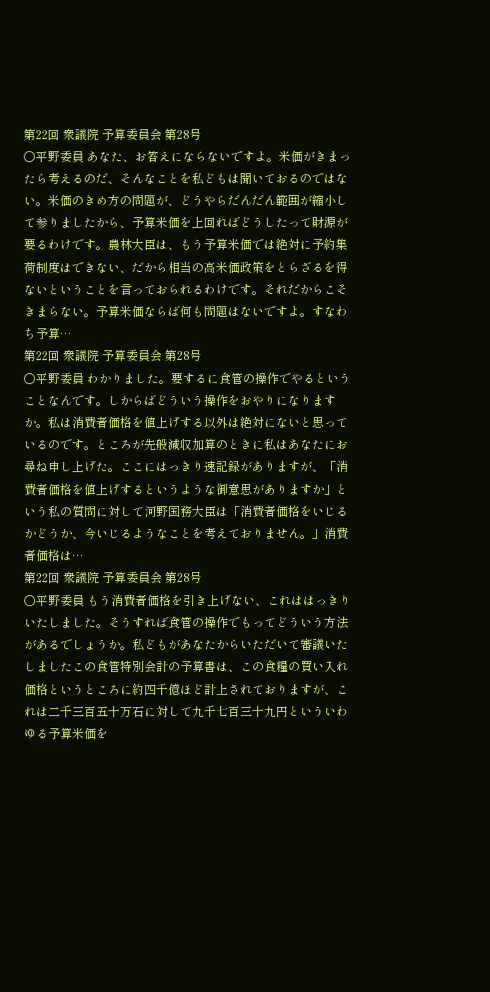第22回 衆議院 予算委員会 第28号
○平野委員 あなた、お答えにならないですよ。米価がきまったら考えるのだ、そんなことを私どもは聞いておるのではない。米価のきめ方の問題が、どうやらだんだん範囲が縮小して参りましたから、予算米価を上回ればどうしたって財源が要るわけです。農林大臣は、もう予算米価では絶対に予約集荷制度はできない、だから相当の高米価政策をとらざるを得ないということを言っておられるわけです。それだからこそきまらない。予算米価ならば何も問題はないですよ。すなわち予算…
第22回 衆議院 予算委員会 第28号
○平野委員 わかりました。要するに食管の操作でやるということなんです。しからばどういう操作をおやりになりますか。私は消費者価格を値上げする以外は絶対にないと思っているのです。ところが先般減収加算のときに私はあなたにお尋ね申し上げた。ここにはっきり速記録がありますが、「消費者価格を値上げするというような御意思がありますか」という私の質問に対して河野国務大臣は「消費者価格をいじるかどうか、今いじるようなことを考えておりません。」消費者価格は…
第22回 衆議院 予算委員会 第28号
○平野委員 もう消費者価格を引き上げない、これははっきりいたしました。そうすれば食管の操作でもってどういう方法があるでしょうか。私どもがあなたからいただいて審議いたしましたこの食管特別会計の予算書は、この食糧の買い入れ価格というところに約四千億ほど計上されておりますが、これは二千三百五十万石に対して九千七百三十九円といういわゆる予算米価を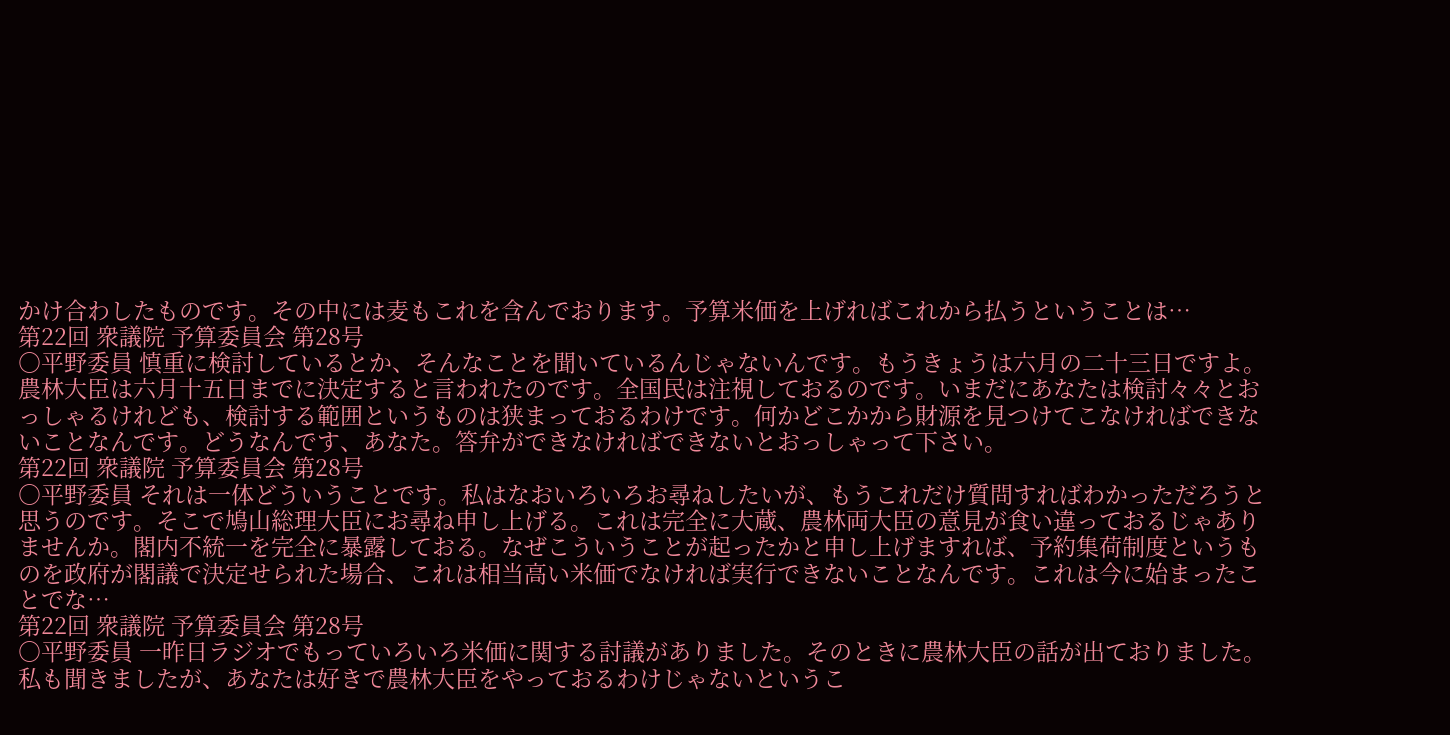かけ合わしたものです。その中には麦もこれを含んでおります。予算米価を上げればこれから払うということは…
第22回 衆議院 予算委員会 第28号
○平野委員 慎重に検討しているとか、そんなことを聞いているんじゃないんです。もうきょうは六月の二十三日ですよ。農林大臣は六月十五日までに決定すると言われたのです。全国民は注視しておるのです。いまだにあなたは検討々々とおっしゃるけれども、検討する範囲というものは狭まっておるわけです。何かどこかから財源を見つけてこなければできないことなんです。どうなんです、あなた。答弁ができなければできないとおっしゃって下さい。
第22回 衆議院 予算委員会 第28号
○平野委員 それは一体どういうことです。私はなおいろいろお尋ねしたいが、もうこれだけ質問すればわかっただろうと思うのです。そこで鳩山総理大臣にお尋ね申し上げる。これは完全に大蔵、農林両大臣の意見が食い違っておるじゃありませんか。閣内不統一を完全に暴露しておる。なぜこういうことが起ったかと申し上げますれば、予約集荷制度というものを政府が閣議で決定せられた場合、これは相当高い米価でなければ実行できないことなんです。これは今に始まったことでな…
第22回 衆議院 予算委員会 第28号
○平野委員 一昨日ラジオでもっていろいろ米価に関する討議がありました。そのときに農林大臣の話が出ておりました。私も聞きましたが、あなたは好きで農林大臣をやっておるわけじゃないというこ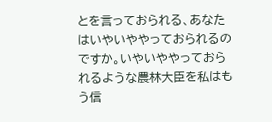とを言っておられる、あなたはいやいややっておられるのですか。いやいややっておられるような農林大臣を私はもう信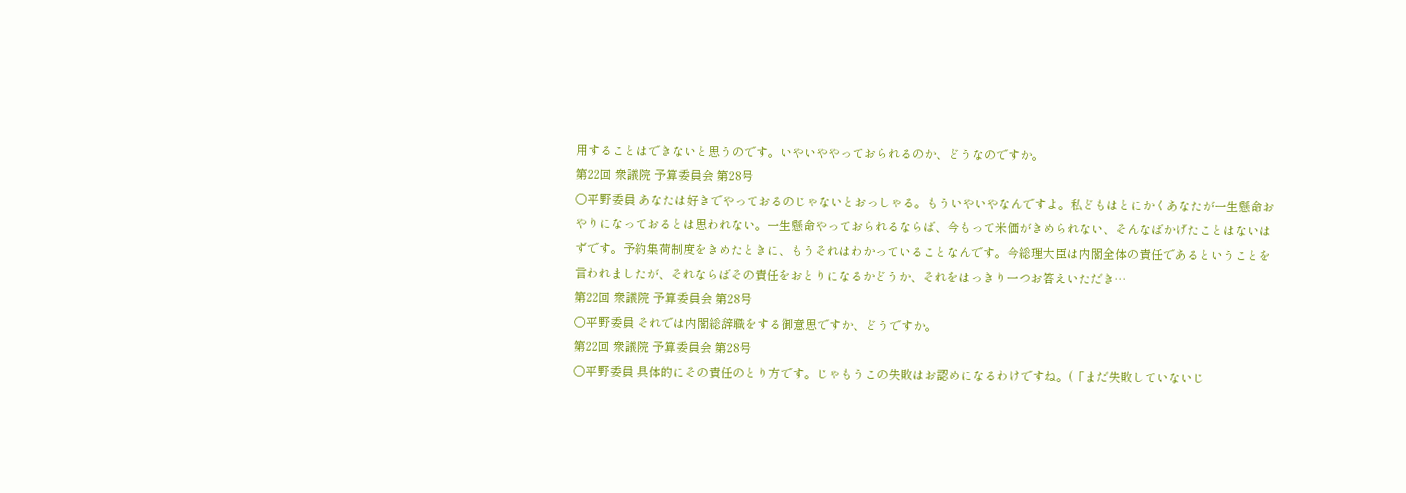用することはできないと思うのです。いやいややっておられるのか、どうなのですか。
第22回 衆議院 予算委員会 第28号
○平野委員 あなたは好きでやっておるのじゃないとおっしゃる。もういやいやなんですよ。私どもはとにかくあなたが一生懸命おやりになっておるとは思われない。一生懸命やっておられるならば、今もって米価がきめられない、そんなばかげたことはないはずです。予約集荷制度をきめたときに、もうそれはわかっていることなんです。今総理大臣は内閣全体の責任であるということを言われましたが、それならばその責任をおとりになるかどうか、それをはっきり一つお答えいただき…
第22回 衆議院 予算委員会 第28号
○平野委員 それでは内閣総辞職をする御意思ですか、どうですか。
第22回 衆議院 予算委員会 第28号
○平野委員 具体的にその責任のとり方です。じゃもうこの失敗はお認めになるわけですね。(「まだ失敗していないじ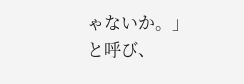ゃないか。」と呼び、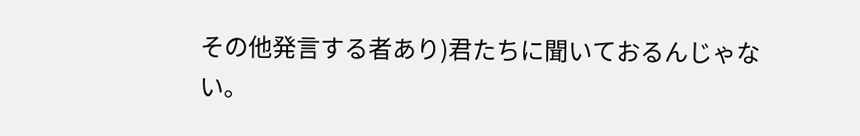その他発言する者あり)君たちに聞いておるんじゃない。